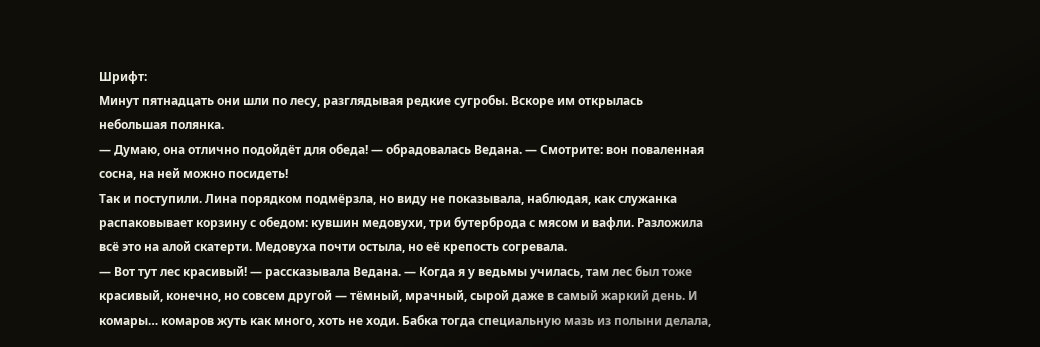Шрифт:
Минут пятнадцать они шли по лесу, разглядывая редкие сугробы. Вскоре им открылась небольшая полянка.
— Думаю, она отлично подойдёт для обеда! — обрадовалась Ведана. — Смотрите: вон поваленная сосна, на ней можно посидеть!
Так и поступили. Лина порядком подмёрзла, но виду не показывала, наблюдая, как служанка распаковывает корзину с обедом: кувшин медовухи, три бутерброда с мясом и вафли. Разложила всё это на алой скатерти. Медовуха почти остыла, но её крепость согревала.
— Вот тут лес красивый! — рассказывала Ведана. — Когда я у ведьмы училась, там лес был тоже красивый, конечно, но совсем другой — тёмный, мрачный, сырой даже в самый жаркий день. И комары… комаров жуть как много, хоть не ходи. Бабка тогда специальную мазь из полыни делала,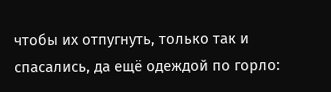чтобы их отпугнуть, только так и спасались, да ещё одеждой по горло: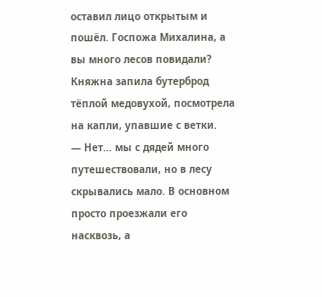оставил лицо открытым и пошёл. Госпожа Михалина, а вы много лесов повидали?
Княжна запила бутерброд тёплой медовухой, посмотрела на капли, упавшие с ветки.
— Нет… мы с дядей много путешествовали, но в лесу скрывались мало. В основном просто проезжали его насквозь, а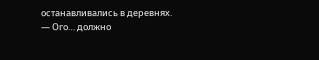останавливались в деревнях.
— Ого… должно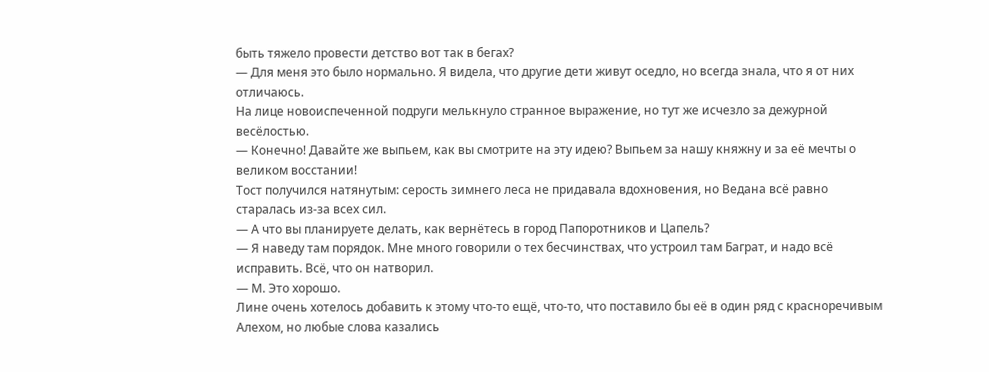быть тяжело провести детство вот так в бегах?
— Для меня это было нормально. Я видела, что другие дети живут оседло, но всегда знала, что я от них отличаюсь.
На лице новоиспеченной подруги мелькнуло странное выражение, но тут же исчезло за дежурной весёлостью.
— Конечно! Давайте же выпьем, как вы смотрите на эту идею? Выпьем за нашу княжну и за её мечты о великом восстании!
Тост получился натянутым: серость зимнего леса не придавала вдохновения, но Ведана всё равно старалась из-за всех сил.
— А что вы планируете делать, как вернётесь в город Папоротников и Цапель?
— Я наведу там порядок. Мне много говорили о тех бесчинствах, что устроил там Баграт, и надо всё исправить. Всё, что он натворил.
— М. Это хорошо.
Лине очень хотелось добавить к этому что-то ещё, что-то, что поставило бы её в один ряд с красноречивым Алехом, но любые слова казались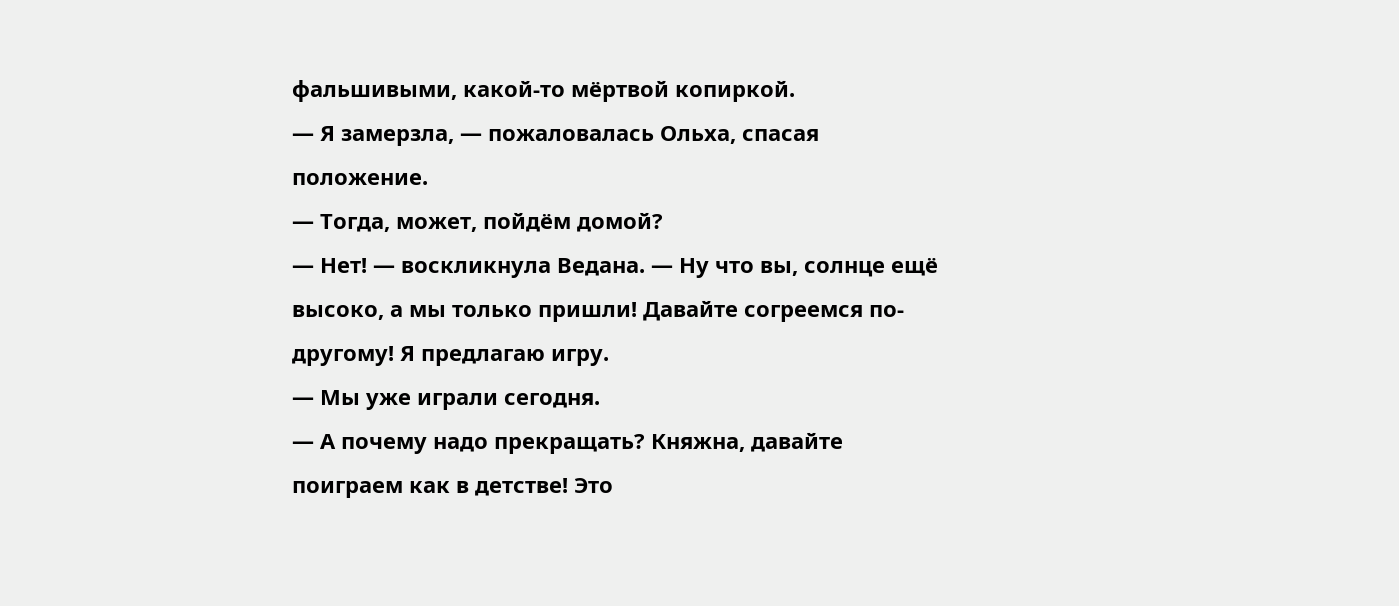фальшивыми, какой-то мёртвой копиркой.
— Я замерзла, — пожаловалась Ольха, спасая положение.
— Тогда, может, пойдём домой?
— Нет! — воскликнула Ведана. — Ну что вы, солнце ещё высоко, а мы только пришли! Давайте согреемся по-другому! Я предлагаю игру.
— Мы уже играли сегодня.
— А почему надо прекращать? Княжна, давайте поиграем как в детстве! Это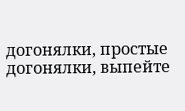догонялки, простые догонялки, выпейте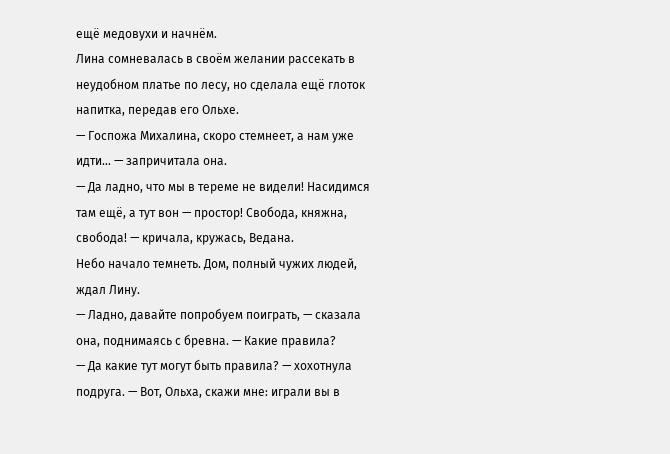ещё медовухи и начнём.
Лина сомневалась в своём желании рассекать в неудобном платье по лесу, но сделала ещё глоток напитка, передав его Ольхе.
— Госпожа Михалина, скоро стемнеет, а нам уже идти… — запричитала она.
— Да ладно, что мы в тереме не видели! Насидимся там ещё, а тут вон — простор! Свобода, княжна, свобода! — кричала, кружась, Ведана.
Небо начало темнеть. Дом, полный чужих людей, ждал Лину.
— Ладно, давайте попробуем поиграть, — сказала она, поднимаясь с бревна. — Какие правила?
— Да какие тут могут быть правила? — хохотнула подруга. — Вот, Ольха, скажи мне: играли вы в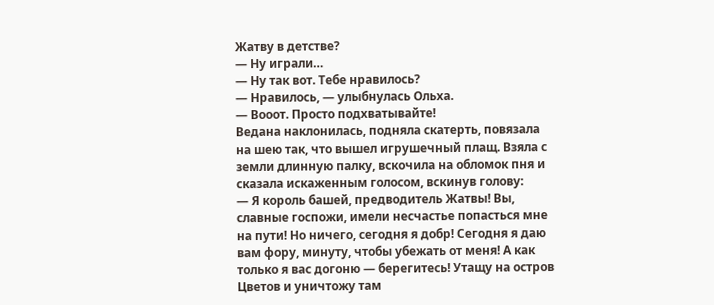Жатву в детстве?
— Ну играли…
— Ну так вот. Тебе нравилось?
— Нравилось, — улыбнулась Ольха.
— Вооот. Просто подхватывайте!
Ведана наклонилась, подняла скатерть, повязала на шею так, что вышел игрушечный плащ. Взяла с земли длинную палку, вскочила на обломок пня и сказала искаженным голосом, вскинув голову:
— Я король башей, предводитель Жатвы! Вы, славные госпожи, имели несчастье попасться мне на пути! Но ничего, сегодня я добр! Сегодня я даю вам фору, минуту, чтобы убежать от меня! А как только я вас догоню — берегитесь! Утащу на остров Цветов и уничтожу там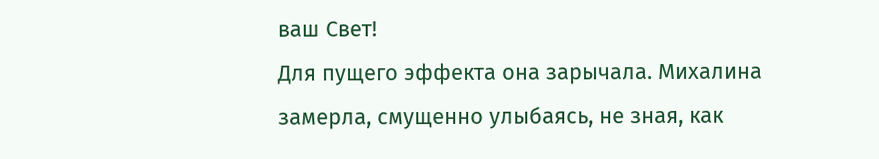ваш Свет!
Для пущего эффекта она зарычала. Михалина замерла, смущенно улыбаясь, не зная, как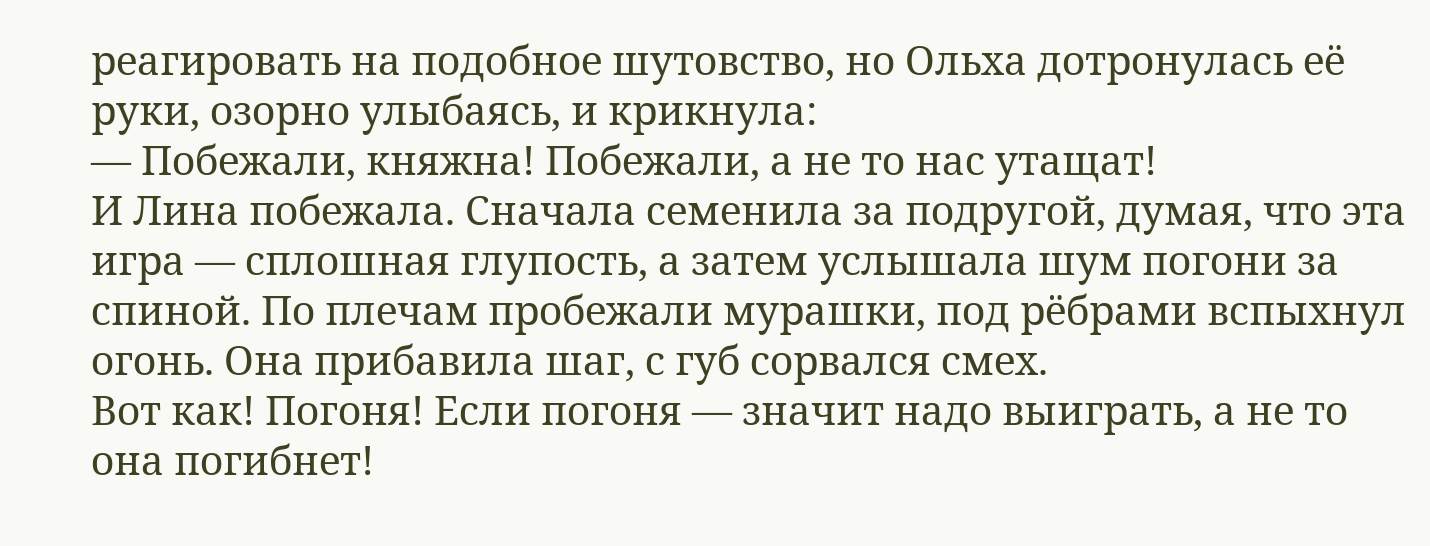реагировать на подобное шутовство, но Ольха дотронулась её руки, озорно улыбаясь, и крикнула:
— Побежали, княжна! Побежали, а не то нас утащат!
И Лина побежала. Сначала семенила за подругой, думая, что эта игра — сплошная глупость, а затем услышала шум погони за спиной. По плечам пробежали мурашки, под рёбрами вспыхнул огонь. Она прибавила шаг, с губ сорвался смех.
Вот как! Погоня! Если погоня — значит надо выиграть, а не то она погибнет!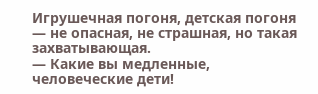Игрушечная погоня, детская погоня — не опасная, не страшная, но такая захватывающая.
— Какие вы медленные, человеческие дети!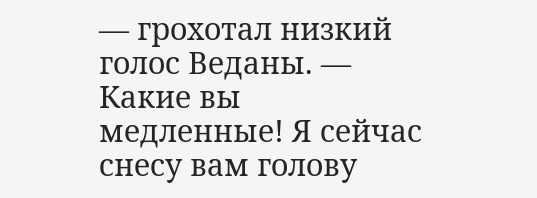— грохотал низкий голос Веданы. — Какие вы медленные! Я сейчас снесу вам голову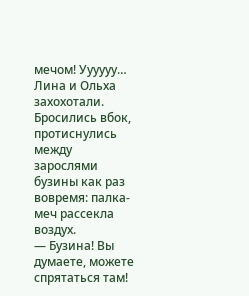мечом! Уууууу…
Лина и Ольха захохотали. Бросились вбок, протиснулись между зарослями бузины как раз вовремя: палка-меч рассекла воздух.
— Бузина! Вы думаете, можете спрятаться там!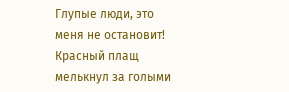Глупые люди, это меня не остановит!
Красный плащ мелькнул за голыми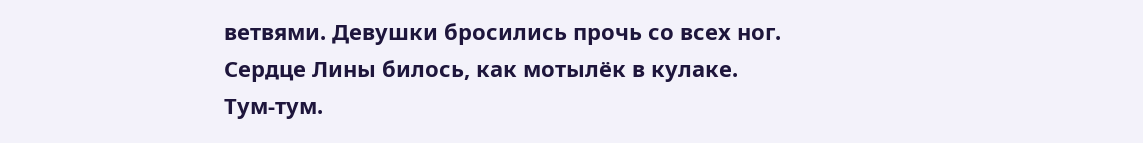ветвями. Девушки бросились прочь со всех ног.
Сердце Лины билось, как мотылёк в кулаке.
Тум-тум.